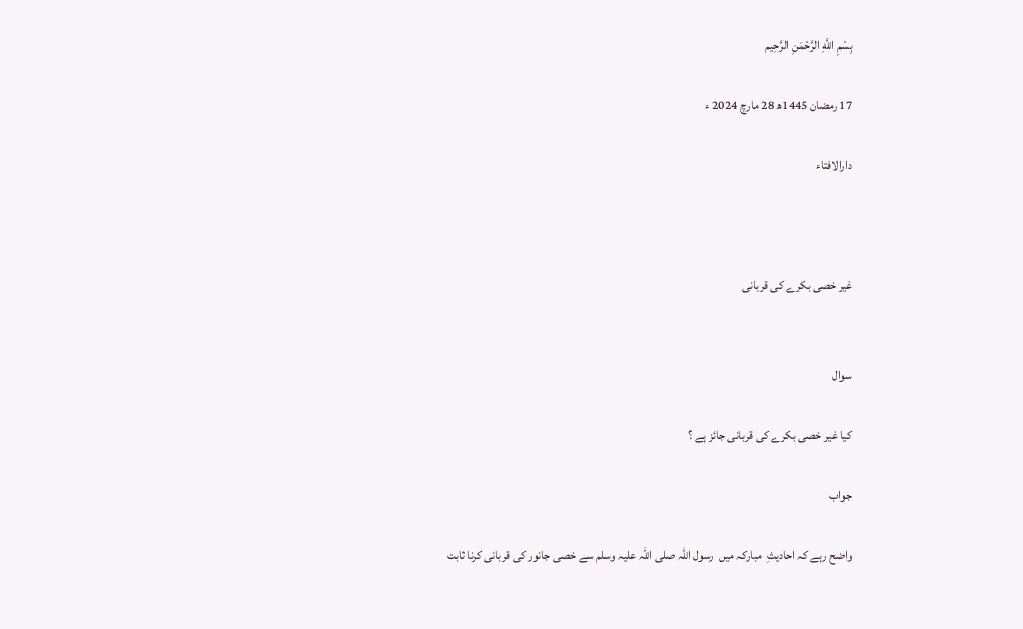بِسْمِ اللَّهِ الرَّحْمَنِ الرَّحِيم

17 رمضان 1445ھ 28 مارچ 2024 ء

دارالافتاء



غیر خصی بکرے کی قربانی


سوال

کیا غیر خصی بکرے کی قربانی جائز ہے ؟

جواب

واضح رہے کہ احادیثِ  مبارکہ میں  رسول اللہ صلی اللہ علیہ وسلم سے خصی جانور کی قربانی کرنا ثابت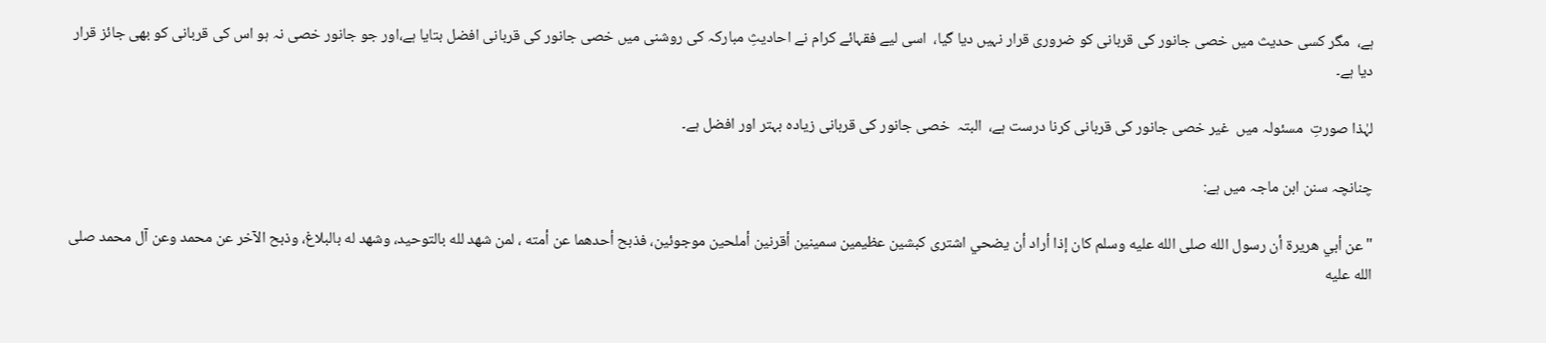ہے،  مگر کسی حدیث میں خصی جانور کی قربانی کو ضروری قرار نہیں دیا گیا،  اسی لیے فقہائے کرام نے احادیثِ مبارکہ کی روشنی میں خصی جانور کی قربانی افضل بتایا ہے،اور جو جانور خصی نہ ہو اس کی قربانی کو بھی جائز قرار دیا ہے۔

لہٰذا صورتِ  مسئولہ میں  غیر خصی جانور کی قربانی کرنا درست ہے،  البتہ  خصی جانور کی قربانی زیادہ بہتر اور افضل ہے۔

چنانچہ سنن ابن ماجہ میں ہے:

"عن أبي هريرة أن رسول الله صلى الله عليه وسلم كان إذا أراد أن يضحي اشترى كبشين عظيمين سمينين أقرنين أملحين موجوئين، فذبح أحدهما عن أمته ، لمن شهد لله بالتوحيد، وشهد له بالبلاغ، وذبح الآخر عن محمد وعن آل محمد صلى الله عليه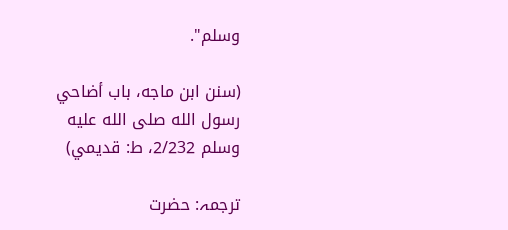وسلم".

(سنن ابن ماجه، باب أضاحي رسول الله صلى الله عليه وسلم 2/232، ط: قديمي)

ترجمہ: حضرت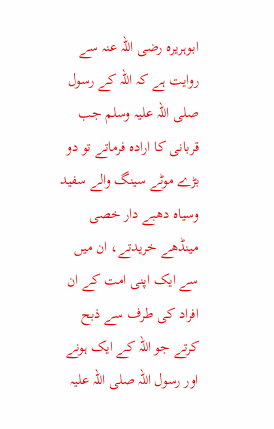ابوہریرہ رضی اللہ عنہ سے روایت ہے کہ اللہ کے رسول صلی اللہ علیہ وسلم جب قربانی کا ارادہ فرماتے تو دو بڑے موٹے سینگ والے سفید وسیاہ دھبے دار خصی مینڈھے خریدتے، ان میں سے ایک اپنی امت کے ان افراد کی طرف سے ذبح کرتے جو اللہ کے ایک ہونے اور رسول اللہ صلی اللہ علیہ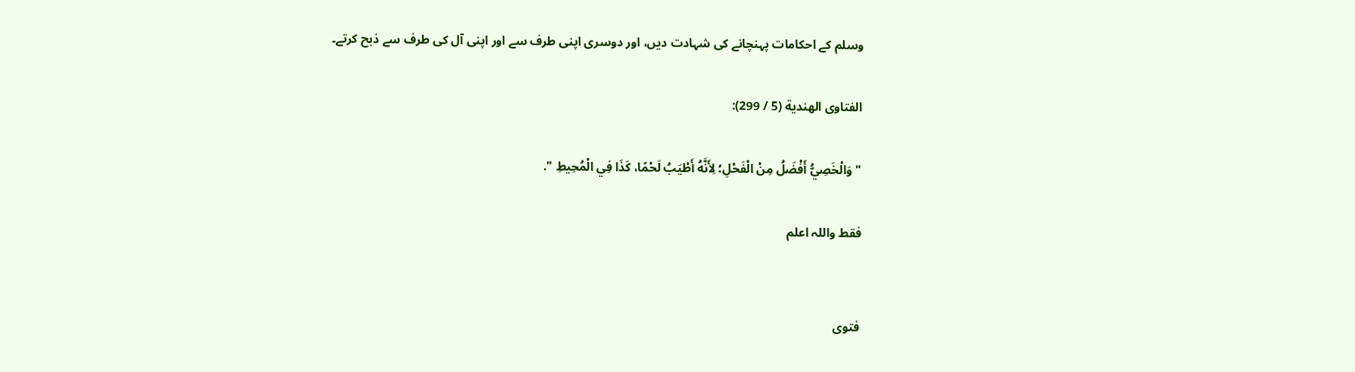وسلم کے احکامات پہنچانے کی شہادت دیں، اور دوسری اپنی طرف سے اور اپنی آل کی طرف سے ذبح کرتے۔

الفتاوى الهندية (5 / 299):

"وَالْخَصِيُّ أَفْضَلُ مِنْ الْفَحْلِ؛ لِأَنَّهُ أَطْيَبُ لَحْمًا، كَذَا فِي الْمُحِيطِ ".

فقط واللہ اعلم


فتوی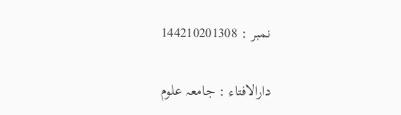نمبر : 144210201308

دارالافتاء : جامعہ علوم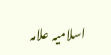اسلامیہ علامہ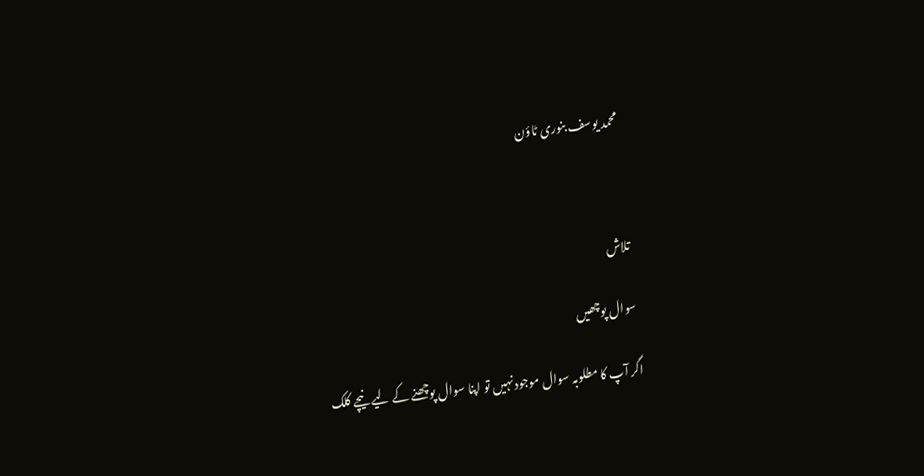محمد یوسف بنوری ٹاؤن



تلاش

سوال پوچھیں

اگر آپ کا مطلوبہ سوال موجود نہیں تو اپنا سوال پوچھنے کے لیے نیچے کلک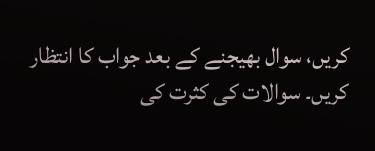کریں، سوال بھیجنے کے بعد جواب کا انتظار کریں۔ سوالات کی کثرت کی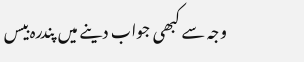وجہ سے کبھی جواب دینے میں پندرہ بیس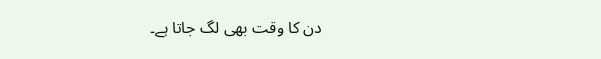دن کا وقت بھی لگ جاتا ہے۔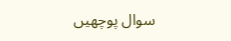سوال پوچھیں